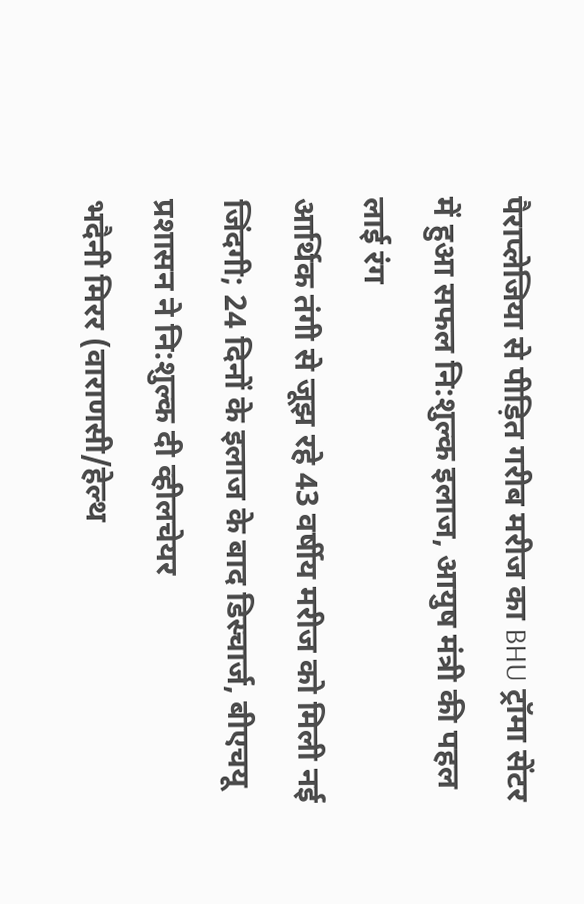पैराप्लेजिया से पीड़ित गरीब मरीज का BHU ट्रॉमा सेंटर में हुआ सफल नि:शुल्क इलाज, आयुष मंत्री की पहल लाई रंग
आर्थिक तंगी से जूझ रहे 43 वर्षीय मरीज को मिली नई जिंदगी; 24 दिनों के इलाज के बाद डिस्चार्ज, बीएचयू प्रशासन ने नि:शुल्क दी व्हीलचेयर
भदैनी मिरर (वाराणसी/हेल्थ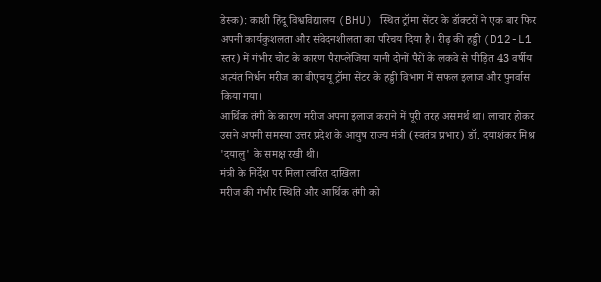डेस्क): काशी हिंदू विश्वविद्यालय (BHU) स्थित ट्रॉमा सेंटर के डॉक्टरों ने एक बार फिर अपनी कार्यकुशलता और संवेदनशीलता का परिचय दिया है। रीढ़ की हड्डी (D12-L1 स्तर) में गंभीर चोट के कारण पैराप्लेजिया यानी दोनों पैरों के लकवे से पीड़ित 43 वर्षीय अत्यंत निर्धन मरीज का बीएचयू ट्रॉमा सेंटर के हड्डी विभाग में सफल इलाज और पुनर्वास किया गया।
आर्थिक तंगी के कारण मरीज अपना इलाज कराने में पूरी तरह असमर्थ था। लाचार होकर उसने अपनी समस्या उत्तर प्रदेश के आयुष राज्य मंत्री (स्वतंत्र प्रभार) डॉ. दयाशंकर मिश्र 'दयालु' के समक्ष रखी थी।
मंत्री के निर्देश पर मिला त्वरित दाखिला
मरीज की गंभीर स्थिति और आर्थिक तंगी को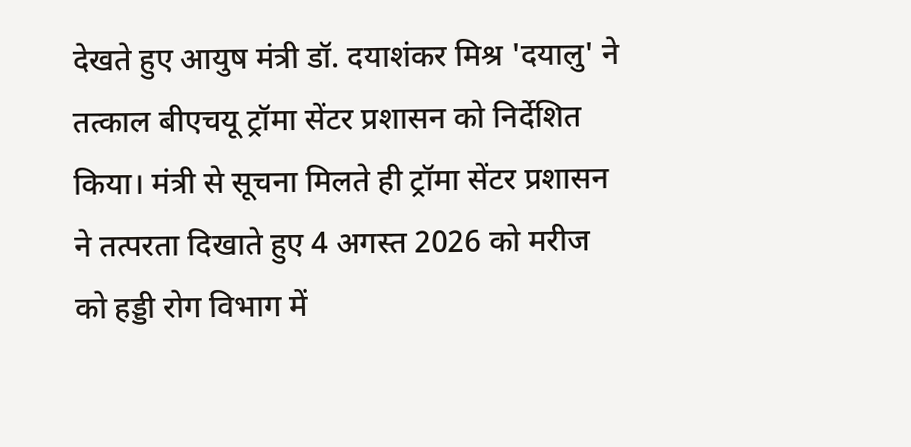देखते हुए आयुष मंत्री डॉ. दयाशंकर मिश्र 'दयालु' ने तत्काल बीएचयू ट्रॉमा सेंटर प्रशासन को निर्देशित किया। मंत्री से सूचना मिलते ही ट्रॉमा सेंटर प्रशासन ने तत्परता दिखाते हुए 4 अगस्त 2026 को मरीज को हड्डी रोग विभाग में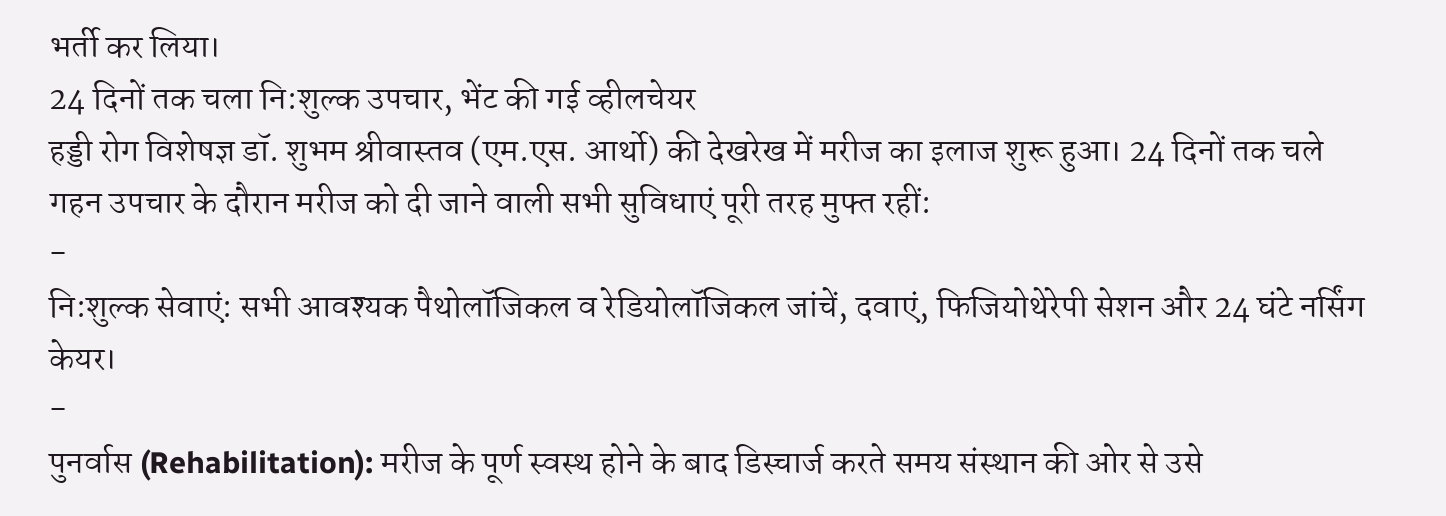भर्ती कर लिया।
24 दिनों तक चला नि:शुल्क उपचार, भेंट की गई व्हीलचेयर
हड्डी रोग विशेषज्ञ डॉ. शुभम श्रीवास्तव (एम.एस. आर्थो) की देखरेख में मरीज का इलाज शुरू हुआ। 24 दिनों तक चले गहन उपचार के दौरान मरीज को दी जाने वाली सभी सुविधाएं पूरी तरह मुफ्त रहीं:
-
नि:शुल्क सेवाएं: सभी आवश्यक पैथोलॉजिकल व रेडियोलॉजिकल जांचें, दवाएं, फिजियोथेरेपी सेशन और 24 घंटे नर्सिंग केयर।
-
पुनर्वास (Rehabilitation): मरीज के पूर्ण स्वस्थ होने के बाद डिस्चार्ज करते समय संस्थान की ओर से उसे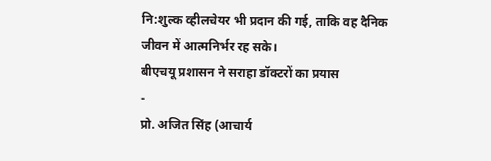नि:शुल्क व्हीलचेयर भी प्रदान की गई, ताकि वह दैनिक जीवन में आत्मनिर्भर रह सके।
बीएचयू प्रशासन ने सराहा डॉक्टरों का प्रयास
-
प्रो. अजित सिंह (आचार्य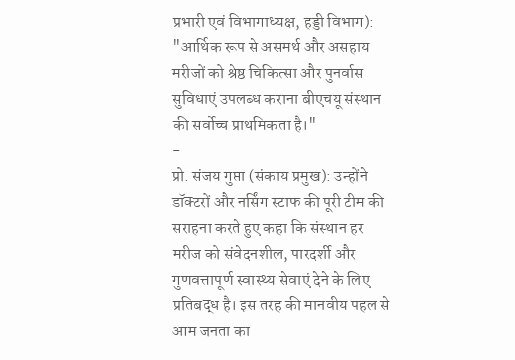प्रभारी एवं विभागाध्यक्ष, हड्डी विभाग): "आर्थिक रूप से असमर्थ और असहाय मरीजों को श्रेष्ठ चिकित्सा और पुनर्वास सुविधाएं उपलब्ध कराना बीएचयू संस्थान की सर्वोच्च प्राथमिकता है।"
-
प्रो. संजय गुप्ता (संकाय प्रमुख): उन्होंने डॉक्टरों और नर्सिंग स्टाफ की पूरी टीम की सराहना करते हुए कहा कि संस्थान हर मरीज को संवेदनशील, पारदर्शी और गुणवत्तापूर्ण स्वास्थ्य सेवाएं देने के लिए प्रतिबद्ध है। इस तरह की मानवीय पहल से आम जनता का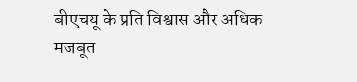बीएचयू के प्रति विश्वास और अधिक मजबूत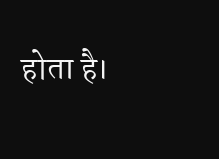होता है।